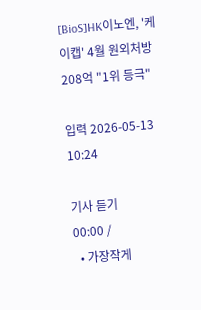[BioS]HK이노엔, '케이캡' 4월 원외처방 208억 "1위 등극"

입력 2026-05-13 10:24

기사 듣기
00:00 /
  • 가장작게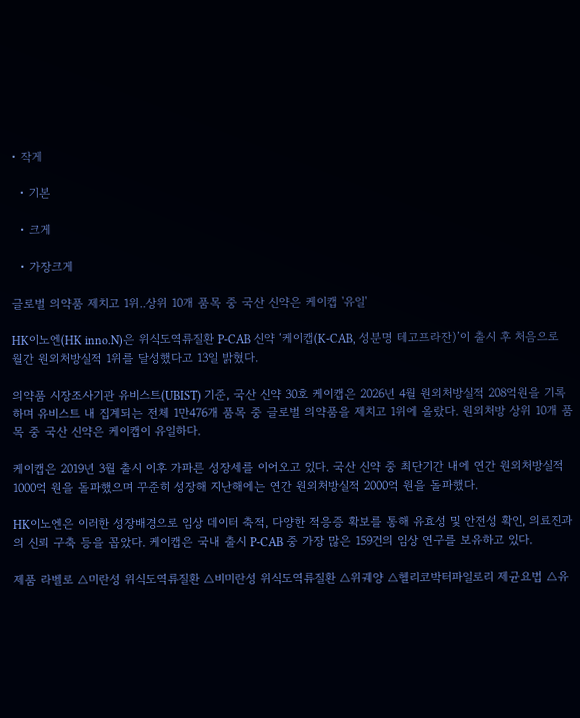• 작게

  • 기본

  • 크게

  • 가장크게

글로벌 의약품 제치고 1위..상위 10개 품목 중 국산 신약은 케이캡 '유일'

HK이노엔(HK inno.N)은 위식도역류질환 P-CAB 신약 ‘케이캡(K-CAB, 성분명 테고프라잔)’이 출시 후 처음으로 월간 원외처방실적 1위를 달성했다고 13일 밝혔다.

의약품 시장조사기관 유비스트(UBIST) 기준, 국산 신약 30호 케이캡은 2026년 4월 원외처방실적 208억원을 기록하며 유비스트 내 집계되는 전체 1만476개 품목 중 글로벌 의약품을 제치고 1위에 올랐다. 원외처방 상위 10개 품목 중 국산 신약은 케이캡이 유일하다.

케이캡은 2019년 3월 출시 이후 가파른 성장세를 이어오고 있다. 국산 신약 중 최단기간 내에 연간 원외처방실적 1000억 원을 돌파했으며 꾸준히 성장해 지난해에는 연간 원외처방실적 2000억 원을 돌파했다.

HK이노엔은 이러한 성장배경으로 임상 데이터 축적, 다양한 적응증 확보를 통해 유효성 및 안전성 확인, 의료진과의 신뢰 구축 등을 꼽았다. 케이캡은 국내 출시 P-CAB 중 가장 많은 159건의 임상 연구를 보유하고 있다.

제품 라벨로 △미란성 위식도역류질환 △비미란성 위식도역류질환 △위궤양 △헬리코박터파일로리 제균요법 △유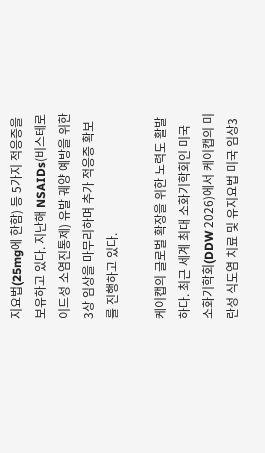지요법(25mg에 한함) 등 5가지 적응증을 보유하고 있다. 지난해 NSAIDs(비스테로이드성 소염진통제) 유발 궤양 예방을 위한 3상 임상을 마무리하며 추가 적응증 확보를 진행하고 있다.

케이캡의 글로벌 확장을 위한 노력도 활발하다. 최근 세계 최대 소화기학회인 미국 소화기학회(DDW 2026)에서 케이캡의 미란성 식도염 치료 및 유지요법 미국 임상3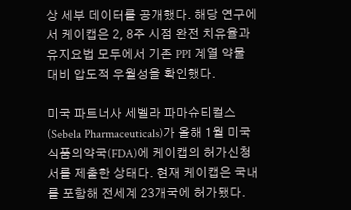상 세부 데이터를 공개했다. 해당 연구에서 케이캡은 2, 8주 시점 완전 치유율과 유지요법 모두에서 기존 PPI 계열 약물 대비 압도적 우월성을 확인했다.

미국 파트너사 세벨라 파마슈티컬스(Sebela Pharmaceuticals)가 올해 1월 미국 식품의약국(FDA)에 케이캡의 허가신청서를 제출한 상태다. 현재 케이캡은 국내를 포함해 전세계 23개국에 허가됐다.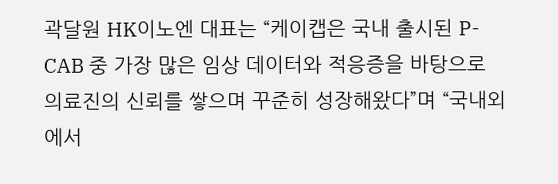곽달원 HK이노엔 대표는 “케이캡은 국내 출시된 P-CAB 중 가장 많은 임상 데이터와 적응증을 바탕으로 의료진의 신뢰를 쌓으며 꾸준히 성장해왔다”며 “국내외에서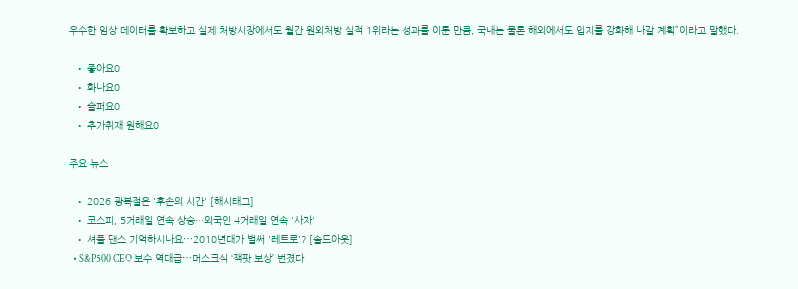우수한 임상 데이터를 확보하고 실제 처방시장에서도 월간 원외처방 실적 1위라는 성과를 이룬 만큼, 국내는 물론 해외에서도 입지를 강화해 나갈 계획”이라고 말했다.

  • 좋아요0
  • 화나요0
  • 슬퍼요0
  • 추가취재 원해요0

주요 뉴스

  • 2026 광복절은 '후손의 시간' [해시태그]
  • 코스피, 5거래일 연속 상승…외국인 4거래일 연속 '사자'
  • 셔플 댄스 기억하시나요⋯2010년대가 벌써 '레트로'? [솔드아웃]
  • S&P500 CEO 보수 역대급⋯머스크식 ‘잭팟 보상’ 번졌다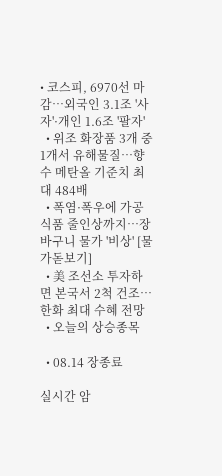• 코스피, 6970선 마감…외국인 3.1조 '사자'·개인 1.6조 '팔자'
  • 위조 화장품 3개 중 1개서 유해물질…향수 메탄올 기준치 최대 484배
  • 폭염·폭우에 가공식품 줄인상까지⋯장바구니 물가 '비상' [물가돋보기]
  • 美 조선소 투자하면 본국서 2척 건조…한화 최대 수혜 전망
  • 오늘의 상승종목

  • 08.14 장종료

실시간 암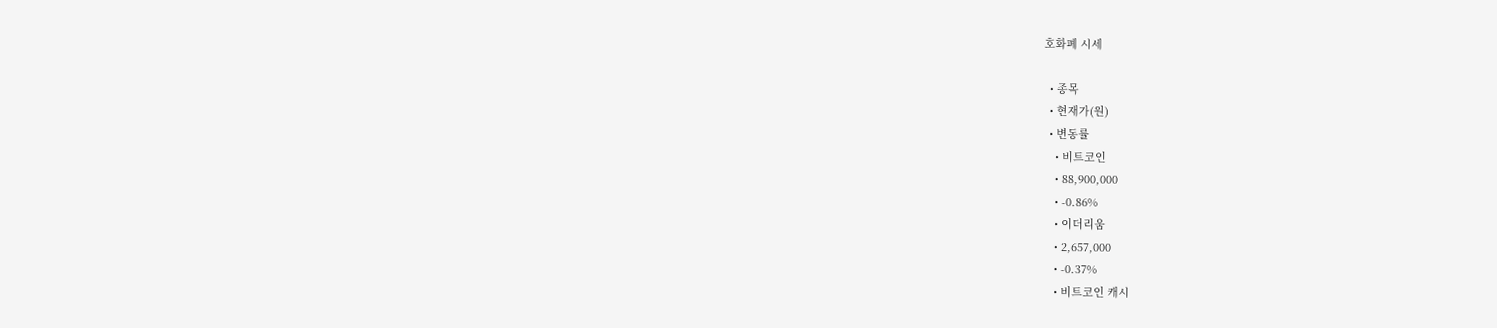호화폐 시세

  • 종목
  • 현재가(원)
  • 변동률
    • 비트코인
    • 88,900,000
    • -0.86%
    • 이더리움
    • 2,657,000
    • -0.37%
    • 비트코인 캐시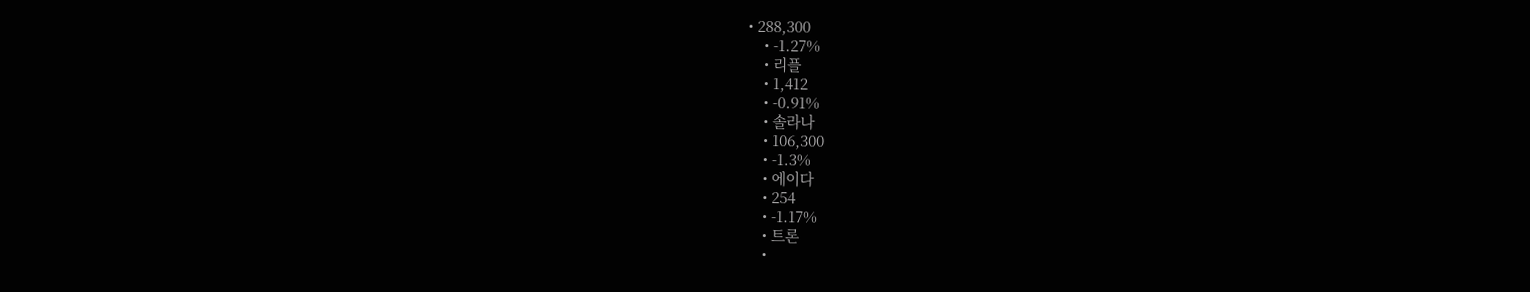• 288,300
    • -1.27%
    • 리플
    • 1,412
    • -0.91%
    • 솔라나
    • 106,300
    • -1.3%
    • 에이다
    • 254
    • -1.17%
    • 트론
    •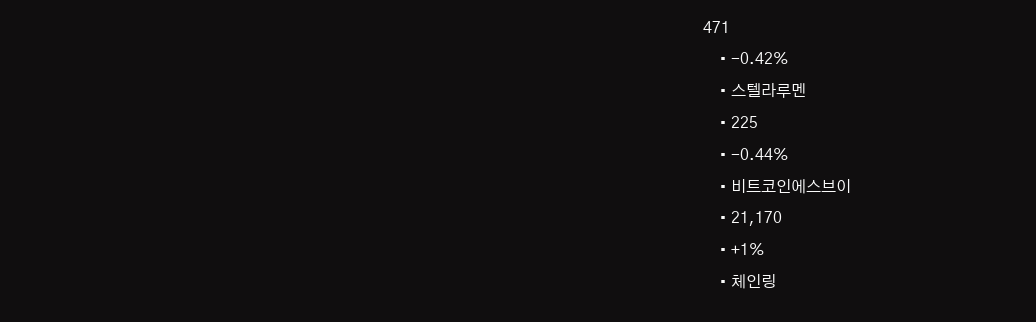471
    • -0.42%
    • 스텔라루멘
    • 225
    • -0.44%
    • 비트코인에스브이
    • 21,170
    • +1%
    • 체인링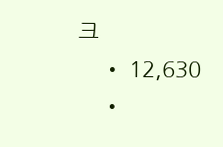크
    • 12,630
    •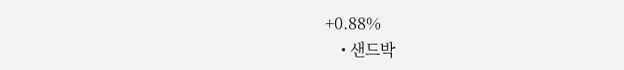+0.88%
    • 샌드박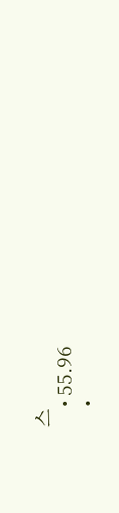스
    • 55.96
    •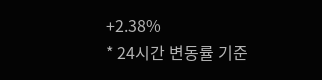+2.38%
* 24시간 변동률 기준